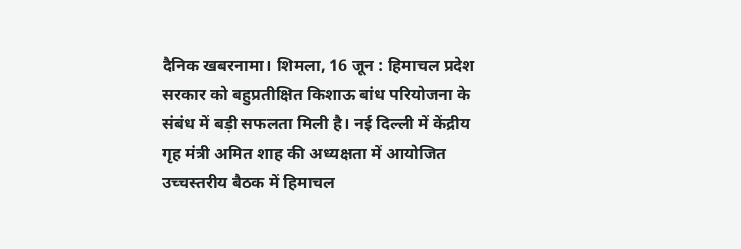दैनिक खबरनामा। शिमला, 16 जून : हिमाचल प्रदेश सरकार को बहुप्रतीक्षित किशाऊ बांध परियोजना के संबंध में बड़ी सफलता मिली है। नई दिल्ली में केंद्रीय गृह मंत्री अमित शाह की अध्यक्षता में आयोजित उच्चस्तरीय बैठक में हिमाचल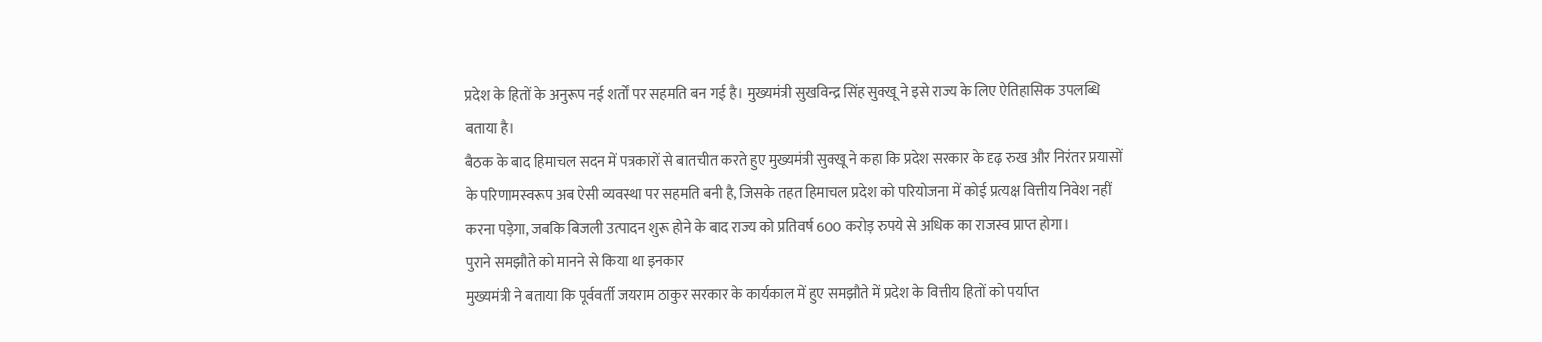प्रदेश के हितों के अनुरूप नई शर्तों पर सहमति बन गई है। मुख्यमंत्री सुखविन्द्र सिंह सुक्खू ने इसे राज्य के लिए ऐतिहासिक उपलब्धि बताया है।
बैठक के बाद हिमाचल सदन में पत्रकारों से बातचीत करते हुए मुख्यमंत्री सुक्खू ने कहा कि प्रदेश सरकार के दृढ़ रुख और निरंतर प्रयासों के परिणामस्वरूप अब ऐसी व्यवस्था पर सहमति बनी है, जिसके तहत हिमाचल प्रदेश को परियोजना में कोई प्रत्यक्ष वित्तीय निवेश नहीं करना पड़ेगा, जबकि बिजली उत्पादन शुरू होने के बाद राज्य को प्रतिवर्ष 600 करोड़ रुपये से अधिक का राजस्व प्राप्त होगा।
पुराने समझौते को मानने से किया था इनकार
मुख्यमंत्री ने बताया कि पूर्ववर्ती जयराम ठाकुर सरकार के कार्यकाल में हुए समझौते में प्रदेश के वित्तीय हितों को पर्याप्त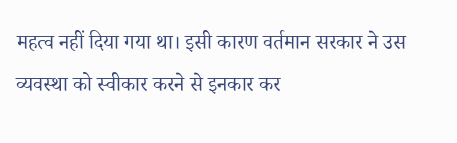महत्व नहीं दिया गया था। इसी कारण वर्तमान सरकार ने उस व्यवस्था को स्वीकार करने से इनकार कर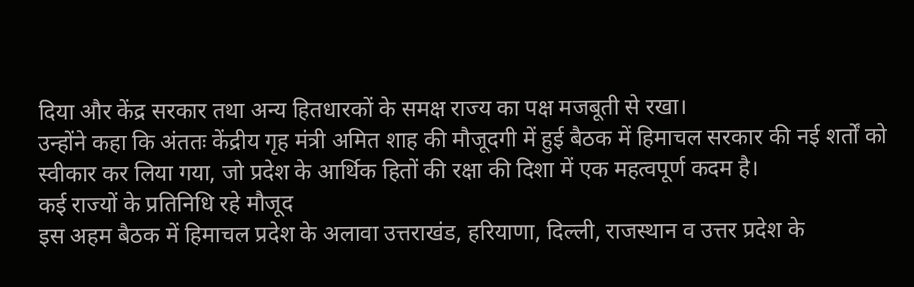दिया और केंद्र सरकार तथा अन्य हितधारकों के समक्ष राज्य का पक्ष मजबूती से रखा।
उन्होंने कहा कि अंततः केंद्रीय गृह मंत्री अमित शाह की मौजूदगी में हुई बैठक में हिमाचल सरकार की नई शर्तों को स्वीकार कर लिया गया, जो प्रदेश के आर्थिक हितों की रक्षा की दिशा में एक महत्वपूर्ण कदम है।
कई राज्यों के प्रतिनिधि रहे मौजूद
इस अहम बैठक में हिमाचल प्रदेश के अलावा उत्तराखंड, हरियाणा, दिल्ली, राजस्थान व उत्तर प्रदेश के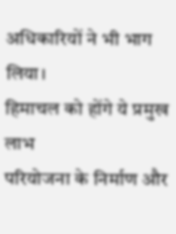अधिकारियों ने भी भाग लिया।
हिमाचल को होंगे ये प्रमुख लाभ
परियोजना के निर्माण और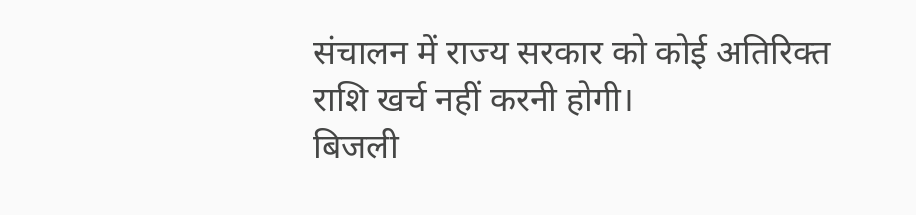संचालन में राज्य सरकार को कोई अतिरिक्त राशि खर्च नहीं करनी होगी।
बिजली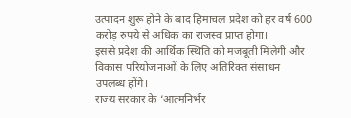उत्पादन शुरू होने के बाद हिमाचल प्रदेश को हर वर्ष 600 करोड़ रुपये से अधिक का राजस्व प्राप्त होगा।
इससे प्रदेश की आर्थिक स्थिति को मजबूती मिलेगी और विकास परियोजनाओं के लिए अतिरिक्त संसाधन उपलब्ध होंगे।
राज्य सरकार के ‘आत्मनिर्भर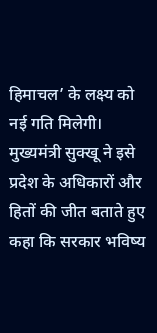हिमाचल’ के लक्ष्य को नई गति मिलेगी।
मुख्यमंत्री सुक्खू ने इसे प्रदेश के अधिकारों और हितों की जीत बताते हुए कहा कि सरकार भविष्य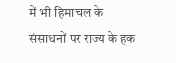में भी हिमाचल के संसाधनों पर राज्य के हक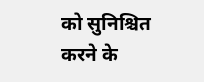को सुनिश्चित करने के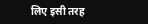लिए इसी तरह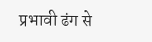प्रभावी ढंग से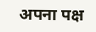अपना पक्ष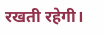रखती रहेगी।